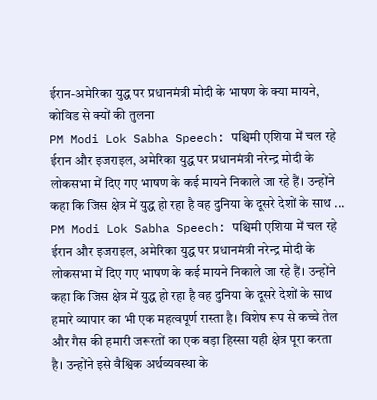ईरान-अमेरिका युद्ध पर प्रधानमंत्री मोदी के भाषण के क्या मायने, कोविड से क्यों की तुलना
PM Modi Lok Sabha Speech: पश्चिमी एशिया में चल रहे ईरान और इजराइल, अमेरिका युद्ध पर प्रधानमंत्री नरेन्द्र मोदी के लोकसभा में दिए गए भाषण के कई मायने निकाले जा रहे हैं। उन्होंने कहा कि जिस क्षेत्र में युद्ध हो रहा है वह दुनिया के दूसरे देशों के साथ ...
PM Modi Lok Sabha Speech: पश्चिमी एशिया में चल रहे ईरान और इजराइल, अमेरिका युद्ध पर प्रधानमंत्री नरेन्द्र मोदी के लोकसभा में दिए गए भाषण के कई मायने निकाले जा रहे हैं। उन्होंने कहा कि जिस क्षेत्र में युद्ध हो रहा है वह दुनिया के दूसरे देशों के साथ हमारे व्यापार का भी एक महत्वपूर्ण रास्ता है। विशेष रूप से कच्चे तेल और गैस की हमारी जरूरतों का एक बड़ा हिस्सा यही क्षेत्र पूरा करता है। उन्होंने इसे वैश्विक अर्थव्यवस्था के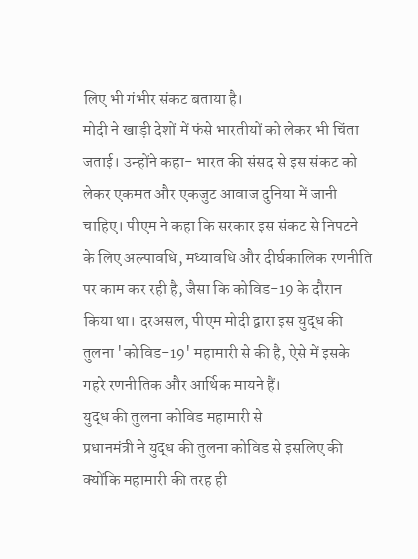लिए भी गंभीर संकट बताया है।
मोदी ने खाड़ी देशों में फंसे भारतीयों को लेकर भी चिंता जताई। उन्होंने कहा- भारत की संसद से इस संकट को लेकर एकमत और एकजुट आवाज दुनिया में जानी चाहिए। पीएम ने कहा कि सरकार इस संकट से निपटने के लिए अल्पावधि, मध्यावधि और दीर्घकालिक रणनीति पर काम कर रही है, जैसा कि कोविड-19 के दौरान किया था। दरअसल, पीएम मोदी द्वारा इस युद्ध की तुलना 'कोविड-19' महामारी से की है, ऐसे में इसके गहरे रणनीतिक और आर्थिक मायने हैं।
युद्ध की तुलना कोविड महामारी से
प्रधानमंत्री ने युद्ध की तुलना कोविड से इसलिए की क्योंकि महामारी की तरह ही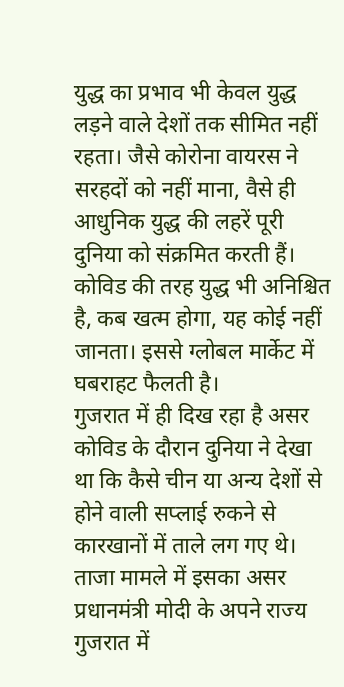युद्ध का प्रभाव भी केवल युद्ध लड़ने वाले देशों तक सीमित नहीं रहता। जैसे कोरोना वायरस ने सरहदों को नहीं माना, वैसे ही आधुनिक युद्ध की लहरें पूरी दुनिया को संक्रमित करती हैं। कोविड की तरह युद्ध भी अनिश्चित है, कब खत्म होगा, यह कोई नहीं जानता। इससे ग्लोबल मार्केट में घबराहट फैलती है।
गुजरात में ही दिख रहा है असर
कोविड के दौरान दुनिया ने देखा था कि कैसे चीन या अन्य देशों से होने वाली सप्लाई रुकने से कारखानों में ताले लग गए थे। ताजा मामले में इसका असर प्रधानमंत्री मोदी के अपने राज्य गुजरात में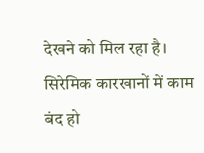देखने को मिल रहा है। सिरेमिक कारखानों में काम बंद हो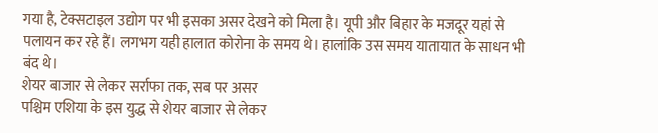गया है, टेक्सटाइल उद्योग पर भी इसका असर देखने को मिला है। यूपी और बिहार के मजदूर यहां से पलायन कर रहे हैं। लगभग यही हालात कोरोना के समय थे। हालांकि उस समय यातायात के साधन भी बंद थे।
शेयर बाजार से लेकर सर्राफा तक, सब पर असर
पश्चिम एशिया के इस युद्ध से शेयर बाजार से लेकर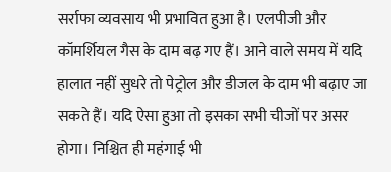सर्राफा व्यवसाय भी प्रभावित हुआ है। एलपीजी और कॉमर्शियल गैस के दाम बढ़ गए हैं। आने वाले समय में यदि हालात नहीं सुधरे तो पेट्रोल और डीजल के दाम भी बढ़ाए जा सकते हैं। यदि ऐसा हुआ तो इसका सभी चीजों पर असर होगा। निश्चित ही महंगाई भी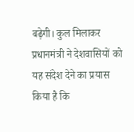बढ़ेगी। कुल मिलाकर प्रधानमंत्री ने देशवासियों को यह संदेश देने का प्रयास किया है कि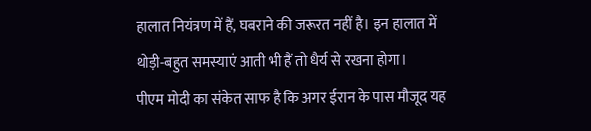हालात नियंत्रण में हैं, घबराने की जरूरत नहीं है। इन हालात में थोड़ी-बहुत समस्याएं आती भी हैं तो धैर्य से रखना होगा।
पीएम मोदी का संकेत साफ है कि अगर ईरान के पास मौजूद यह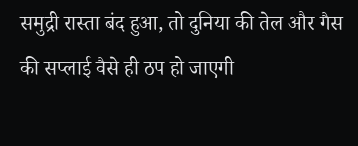समुद्री रास्ता बंद हुआ, तो दुनिया की तेल और गैस की सप्लाई वैसे ही ठप हो जाएगी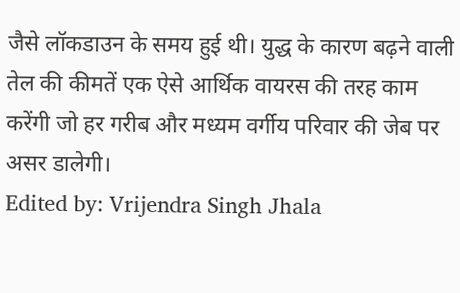जैसे लॉकडाउन के समय हुई थी। युद्ध के कारण बढ़ने वाली तेल की कीमतें एक ऐसे आर्थिक वायरस की तरह काम करेंगी जो हर गरीब और मध्यम वर्गीय परिवार की जेब पर असर डालेगी।
Edited by: Vrijendra Singh Jhala